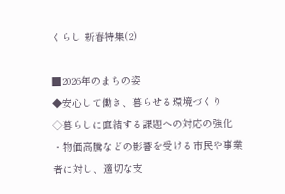くらし 新春特集(2)

■2026年のまちの姿
◆安心して働き、暮らせる環境づくり
◇暮らしに直結する課題への対応の強化
・物価高騰などの影響を受ける市民や事業者に対し、適切な支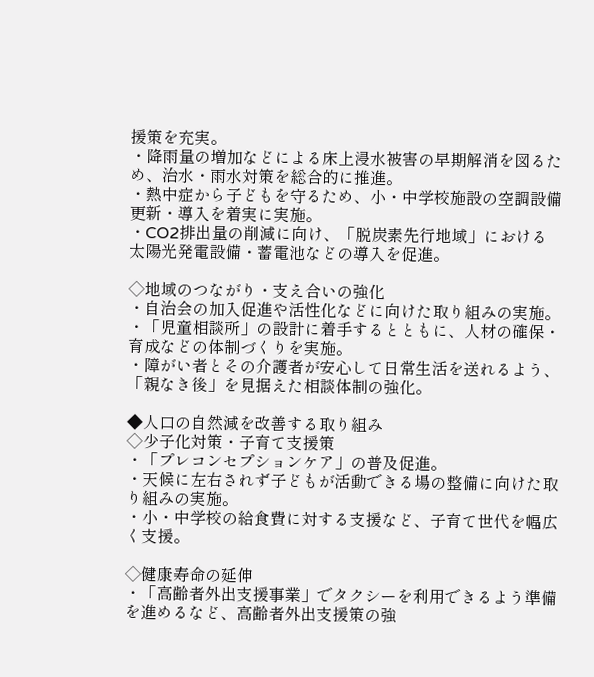援策を充実。
・降雨量の増加などによる床上浸水被害の早期解消を図るため、治水・雨水対策を総合的に推進。
・熱中症から子どもを守るため、小・中学校施設の空調設備更新・導入を着実に実施。
・CO2排出量の削減に向け、「脱炭素先行地域」における太陽光発電設備・蓄電池などの導入を促進。

◇地域のつながり・支え合いの強化
・自治会の加入促進や活性化などに向けた取り組みの実施。
・「児童相談所」の設計に着手するとともに、人材の確保・育成などの体制づくりを実施。
・障がい者とその介護者が安心して日常生活を送れるよう、「親なき後」を見据えた相談体制の強化。

◆人口の自然減を改善する取り組み
◇少子化対策・子育て支援策
・「プレコンセプションケア」の普及促進。
・天候に左右されず子どもが活動できる場の整備に向けた取り組みの実施。
・小・中学校の給食費に対する支援など、子育て世代を幅広く支援。

◇健康寿命の延伸
・「高齢者外出支援事業」でタクシーを利用できるよう準備を進めるなど、高齢者外出支援策の強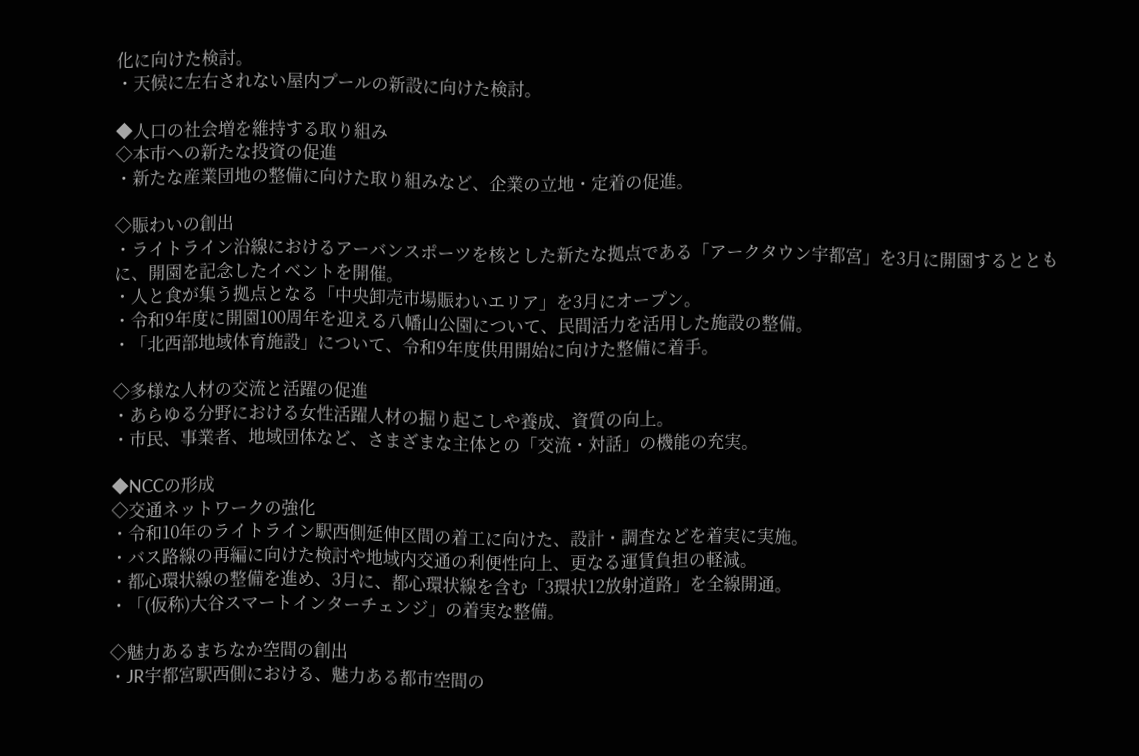化に向けた検討。
・天候に左右されない屋内プールの新設に向けた検討。

◆人口の社会増を維持する取り組み
◇本市への新たな投資の促進
・新たな産業団地の整備に向けた取り組みなど、企業の立地・定着の促進。

◇賑わいの創出
・ライトライン沿線におけるアーバンスポーツを核とした新たな拠点である「アークタウン宇都宮」を3月に開園するとともに、開園を記念したイベントを開催。
・人と食が集う拠点となる「中央卸売市場賑わいエリア」を3月にオープン。
・令和9年度に開園100周年を迎える八幡山公園について、民間活力を活用した施設の整備。
・「北西部地域体育施設」について、令和9年度供用開始に向けた整備に着手。

◇多様な人材の交流と活躍の促進
・あらゆる分野における女性活躍人材の掘り起こしや養成、資質の向上。
・市民、事業者、地域団体など、さまざまな主体との「交流・対話」の機能の充実。

◆NCCの形成
◇交通ネットワークの強化
・令和10年のライトライン駅西側延伸区間の着工に向けた、設計・調査などを着実に実施。
・バス路線の再編に向けた検討や地域内交通の利便性向上、更なる運賃負担の軽減。
・都心環状線の整備を進め、3月に、都心環状線を含む「3環状12放射道路」を全線開通。
・「(仮称)大谷スマートインターチェンジ」の着実な整備。

◇魅力あるまちなか空間の創出
・JR宇都宮駅西側における、魅力ある都市空間の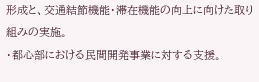形成と、交通結節機能・滞在機能の向上に向けた取り組みの実施。
・都心部における民間開発事業に対する支援。